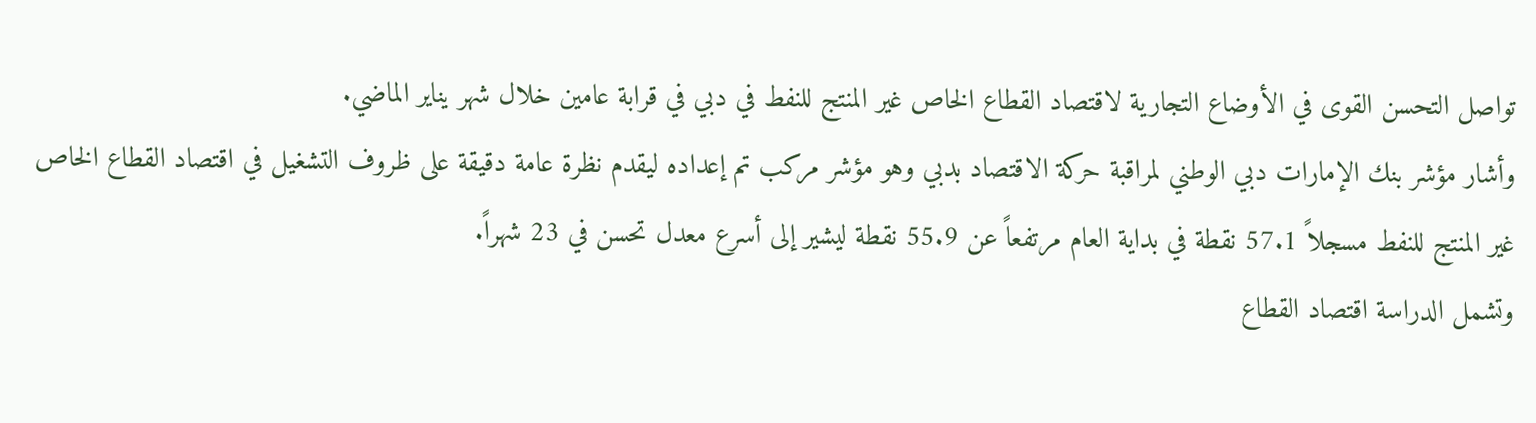تواصل التحسن القوى في الأوضاع التجارية لاقتصاد القطاع الخاص غير المنتج للنفط في دبي في قرابة عامين خلال شهر يناير الماضي.
وأشار مؤشر بنك الإمارات دبي الوطني لمراقبة حركة الاقتصاد بدبي وهو مؤشر مركب تم إعداده ليقدم نظرة عامة دقيقة على ظروف التشغيل في اقتصاد القطاع الخاص غير المنتج للنفط مسجلاً 57.1 نقطة في بداية العام مرتفعاً عن 55.9 نقطة ليشير إلى أسرع معدل تحسن في 23 شهراً.
وتشمل الدراسة اقتصاد القطاع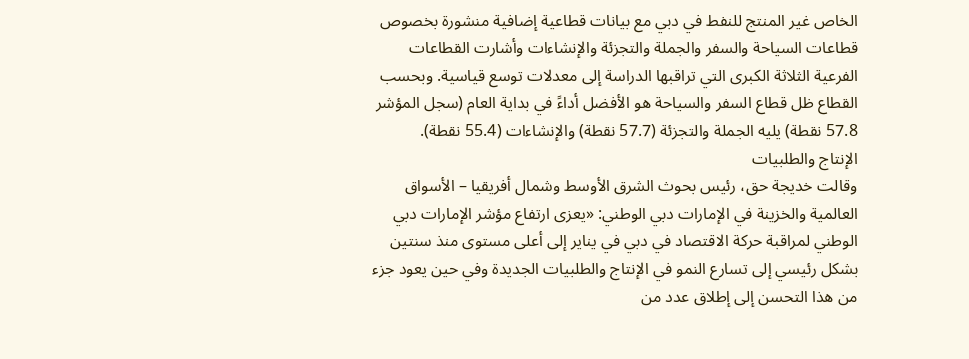الخاص غير المنتج للنفط في دبي مع بيانات قطاعية إضافية منشورة بخصوص قطاعات السياحة والسفر والجملة والتجزئة والإنشاءات وأشارت القطاعات الفرعية الثلاثة الكبرى التي تراقبها الدراسة إلى معدلات توسع قياسية. وبحسب القطاع ظل قطاع السفر والسياحة هو الأفضل أداءً في بداية العام (سجل المؤشر 57.8 نقطة) يليه الجملة والتجزئة (57.7 نقطة) والإنشاءات (55.4 نقطة).
الإنتاج والطلبيات
وقالت خديجة حق، رئيس بحوث الشرق الأوسط وشمال أفريقيا – الأسواق العالمية والخزينة في الإمارات دبي الوطني: «يعزى ارتفاع مؤشر الإمارات دبي الوطني لمراقبة حركة الاقتصاد في دبي في يناير إلى أعلى مستوى منذ سنتين بشكل رئيسي إلى تسارع النمو في الإنتاج والطلبيات الجديدة وفي حين يعود جزء من هذا التحسن إلى إطلاق عدد من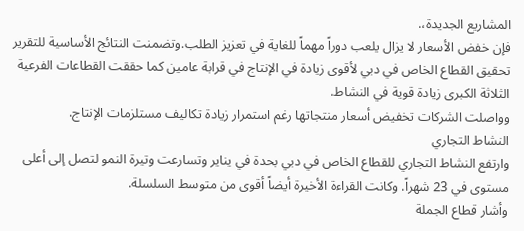المشاريع الجديدة،.
فإن خفض الأسعار لا يزال يلعب دوراً مهماً للغاية في تعزيز الطلب.وتضمنت النتائج الأساسية للتقرير تحقيق القطاع الخاص في دبي لأقوى زيادة في الإنتاج في قرابة عامين كما حققت القطاعات الفرعية الثلاثة الكبرى زيادة قوية في النشاط.
وواصلت الشركات تخفيض أسعار منتجاتها رغم استمرار زيادة تكاليف مستلزمات الإنتاج.
النشاط التجاري
وارتفع النشاط التجاري للقطاع الخاص في دبي بحدة في يناير وتسارعت وتيرة النمو لتصل إلى أعلى مستوى في 23 شهراً. وكانت القراءة الأخيرة أيضاً أقوى من متوسط السلسلة.
وأشار قطاع الجملة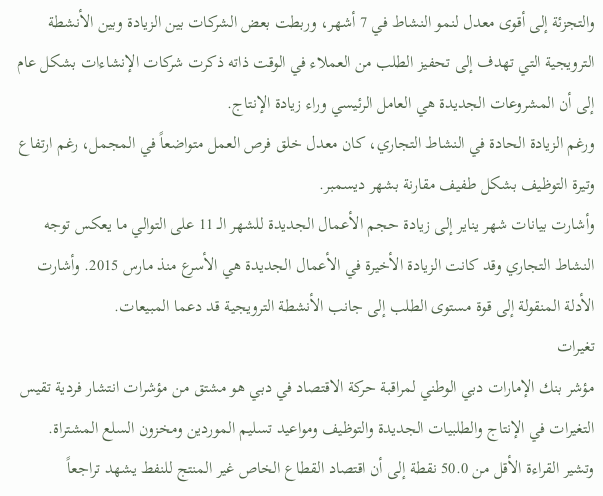والتجزئة إلى أقوى معدل لنمو النشاط في 7 أشهر، وربطت بعض الشركات بين الزيادة وبين الأنشطة الترويجية التي تهدف إلى تحفيز الطلب من العملاء في الوقت ذاته ذكرت شركات الإنشاءات بشكل عام إلى أن المشروعات الجديدة هي العامل الرئيسي وراء زيادة الإنتاج.
ورغم الزيادة الحادة في النشاط التجاري، كان معدل خلق فرص العمل متواضعاً في المجمل، رغم ارتفاع وتيرة التوظيف بشكل طفيف مقارنة بشهر ديسمبر.
وأشارت بيانات شهر يناير إلى زيادة حجم الأعمال الجديدة للشهر الـ 11 على التوالي ما يعكس توجه النشاط التجاري وقد كانت الزيادة الأخيرة في الأعمال الجديدة هي الأسرع منذ مارس 2015. وأشارت الأدلة المنقولة إلى قوة مستوى الطلب إلى جانب الأنشطة الترويجية قد دعما المبيعات.
تغيرات
مؤشر بنك الإمارات دبي الوطني لمراقبة حركة الاقتصاد في دبي هو مشتق من مؤشرات انتشار فردية تقيس التغيرات في الإنتاج والطلبيات الجديدة والتوظيف ومواعيد تسليم الموردين ومخزون السلع المشتراة.
وتشير القراءة الأقل من 50.0 نقطة إلى أن اقتصاد القطاع الخاص غير المنتج للنفط يشهد تراجعاً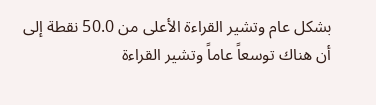بشكل عام وتشير القراءة الأعلى من 50.0 نقطة إلى أن هناك توسعاً عاماً وتشير القراءة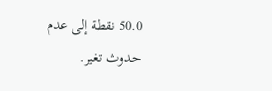50.0 نقطة إلى عدم حدوث تغير.